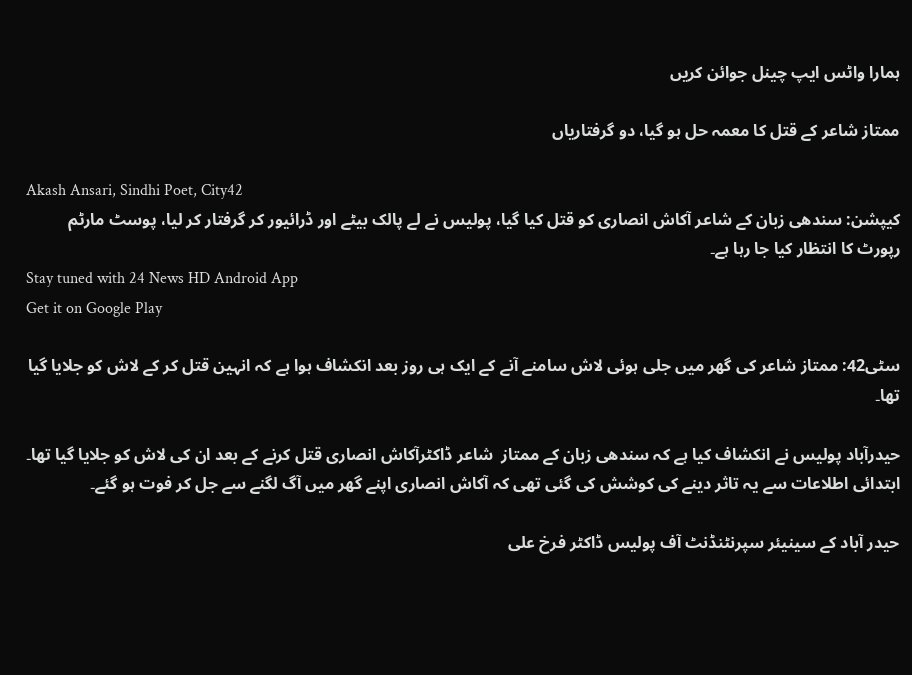ہمارا واٹس ایپ چینل جوائن کریں

ممتاز شاعر کے قتل کا معمہ حل ہو گیا، دو گرفتاریاں

Akash Ansari, Sindhi Poet, City42
کیپشن: سندھی زبان کے شاعر آکاش انصاری کو قتل کیا گیا، پولیس نے لے پالک بیٹے اور ڈرائیور کر گرفتار کر لیا، پوسٹ مارٹم رپورٹ کا انتظار کیا جا رہا ہے۔
Stay tuned with 24 News HD Android App
Get it on Google Play

سٹی42: ممتاز شاعر کی گھر میں جلی ہوئی لاش سامنے آنے کے ایک ہی روز بعد انکشاف ہوا ہے کہ انہین قتل کر کے لاش کو جلایا گیا تھا۔

حیدرآباد پولیس نے انکشاف کیا ہے کہ سندھی زبان کے ممتاز  شاعر ڈاکٹرآکاش انصاری قتل کرنے کے بعد ان کی لاش کو جلایا گیا تھا۔ ابتدائی اطلاعات سے یہ تاثر دینے کی کوشش کی گئی تھی کہ آکاش انصاری اپنے گھر میں آگ لگنے سے جل کر فوت ہو گئے۔

حیدر آباد کے سینیئر سپرنٹنڈنٹ آف پولیس ڈاکٹر فرخ علی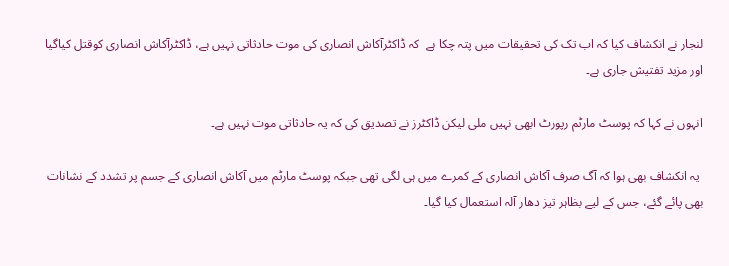لنجار نے انکشاف کیا کہ اب تک کی تحقیقات میں پتہ چکا ہے  کہ ڈاکٹرآکاش انصاری کی موت حادثاتی نہیں ہے، ڈاکٹرآکاش انصاری کوقتل کیاگیا اور مزید تفتیش جاری ہے۔

انہوں نے کہا کہ پوسٹ مارٹم رپورٹ ابھی نہیں ملی لیکن ڈاکٹرز نے تصدیق کی کہ یہ حادثاتی موت نہیں ہے۔

 یہ انکشاف بھی ہوا کہ آگ صرف آکاش انصاری کے کمرے میں ہی لگی تھی جبکہ پوسٹ مارٹم میں آکاش انصاری کے جسم پر تشدد کے نشانات بھی پائے گئے، جس کے لیے بظاہر تیز دھار آلہ استعمال کیا گیا۔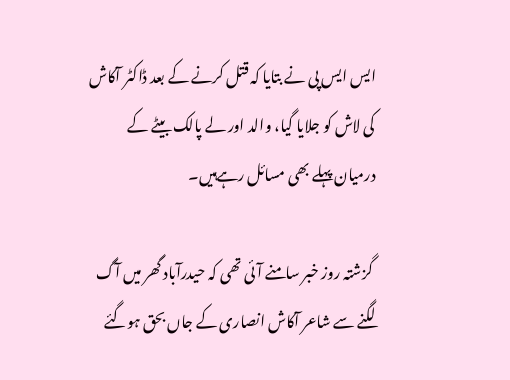ایس ایس پی نے بتایا کہ قتل کرنے کے بعد ڈاکٹر آکاش کی لاش کو جلایا گیا، والد اور لے پالک بیٹے کے درمیان پہلے بھی مسائل رہےہیں۔

 گزشتہ روز خبر سامنے آئی تھی کہ حیدرآباد گھر میں آگ لگنے سے شاعر آکاش انصاری کے جاں بحق ہوگئے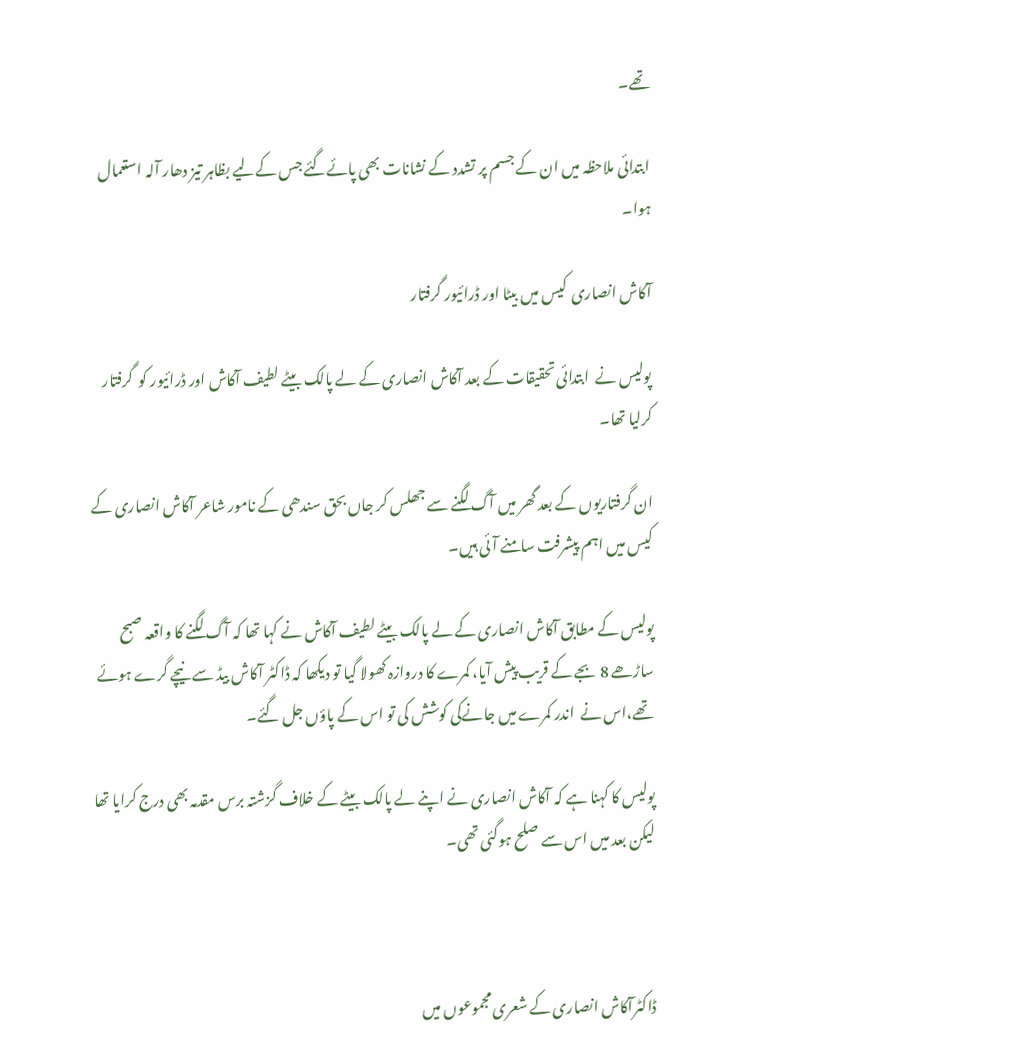تھے۔

ابتدائی ملاحظہ میں ان کے جسم پر تشدد کے نشانات بھی پائےگئے جس کےلیے بظاہر تیز دھار آلہ استعمال ہوا۔

آکاش انصاری  کیس میں بیٹا اور ڈرائیور گرفتار

پولیس نے  ابتدائی تحقیقات کے بعد آکاش انصاری کے لے پالک بیٹے لطیف آکاش اور ڈرائیور کو  گرفتار کرلیا تھا۔

ان گرفتاریوں کے بعد گھر میں آگ لگنے سے جھلس کر جاں بحق سندھی کے نامور شاعر آکاش انصاری کے کیس میں اہم پیشرفت سامنے آئی ہیں۔

پولیس کے مطابق آکاش انصاری کے لے پالک بیٹے لطیف آکاش نے کہا تھا کہ آگ لگنے کا واقعہ صبح ساڑھے 8 بجے کے قریب پیش آيا، کمرے کا دروازہ کھولا گیا تو دیکھا کہ ڈاکٹر آکاش بیڈ سے نیچے گرے ہوئے تھے،اس نے  اندر کمرے میں جانےکی کوشش کی تو اس کے پاؤں جل گئے۔

پولیس کا کہنا ہے کہ آکاش انصاری نے اپنے لے پالک بیٹے کے خلاف گزشتہ برس مقدمہ بھی درج کرایا تھا لیکن بعد میں اس سے صلح ہوگئی تھی۔



ڈاکٹرآکاش انصاری کے شعری مجموعوں میں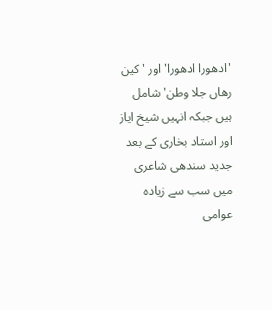'ادھورا ادھورا' اور 'کین رھاں جلا وطن' شامل ہیں جبکہ انہیں شیخ ایاز اور استاد بخاری کے بعد جدید سندھی شاعری میں سب سے زیادہ عوامی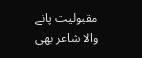مقبولیت پانے والا شاعر بھی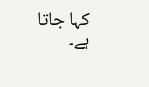کہا جاتا ہے۔